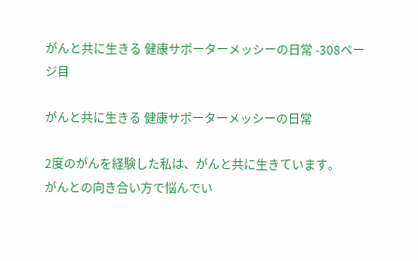がんと共に生きる 健康サポーターメッシーの日常 -308ページ目

がんと共に生きる 健康サポーターメッシーの日常

2度のがんを経験した私は、がんと共に生きています。
がんとの向き合い方で悩んでい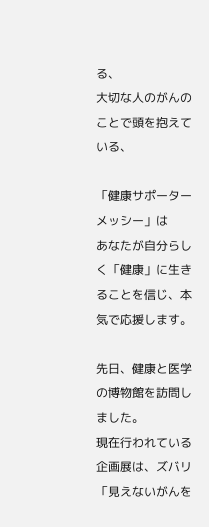る、
大切な人のがんのことで頭を抱えている、

「健康サポーターメッシー」は
あなたが自分らしく「健康」に生きることを信じ、本気で応援します。

先日、健康と医学の博物館を訪問しました。
現在行われている企画展は、ズバリ「見えないがんを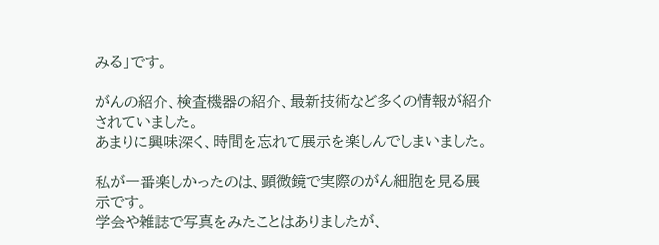みる」です。

がんの紹介、検査機器の紹介、最新技術など多くの情報が紹介されていました。
あまりに興味深く、時間を忘れて展示を楽しんでしまいました。

私が一番楽しかったのは、顕微鏡で実際のがん細胞を見る展示です。
学会や雑誌で写真をみたことはありましたが、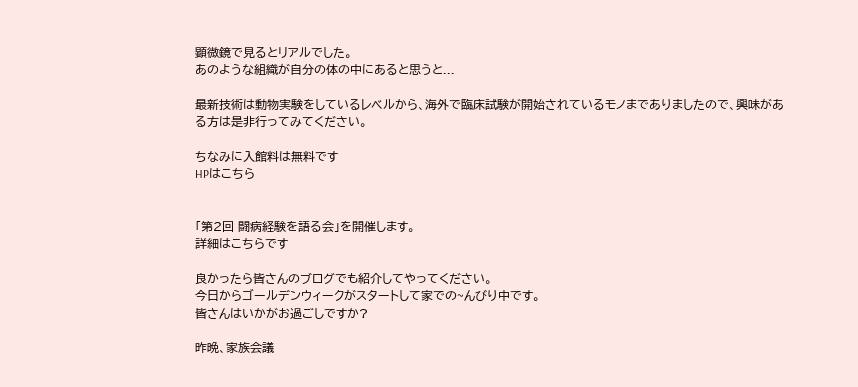顕微鏡で見るとリアルでした。
あのような組織が自分の体の中にあると思うと...

最新技術は動物実験をしているレベルから、海外で臨床試験が開始されているモノまでありましたので、興味がある方は是非行ってみてください。

ちなみに入館料は無料です
HPはこちら


「第2回 闘病経験を語る会」を開催します。
詳細はこちらです

良かったら皆さんのブログでも紹介してやってください。
今日からゴールデンウィークがスタートして家での~んびり中です。
皆さんはいかがお過ごしですか?

昨晩、家族会議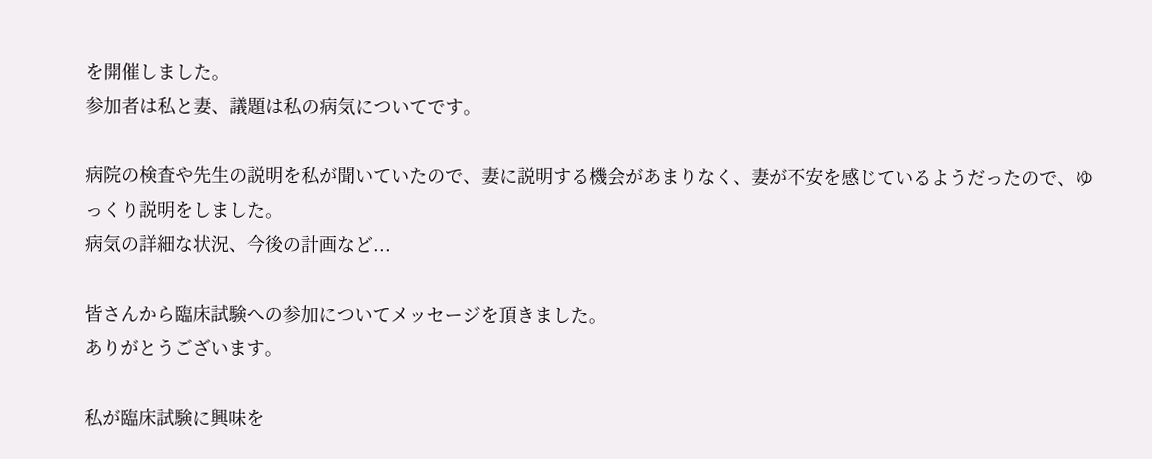を開催しました。
参加者は私と妻、議題は私の病気についてです。

病院の検査や先生の説明を私が聞いていたので、妻に説明する機会があまりなく、妻が不安を感じているようだったので、ゆっくり説明をしました。
病気の詳細な状況、今後の計画など...

皆さんから臨床試験への参加についてメッセージを頂きました。
ありがとうございます。

私が臨床試験に興味を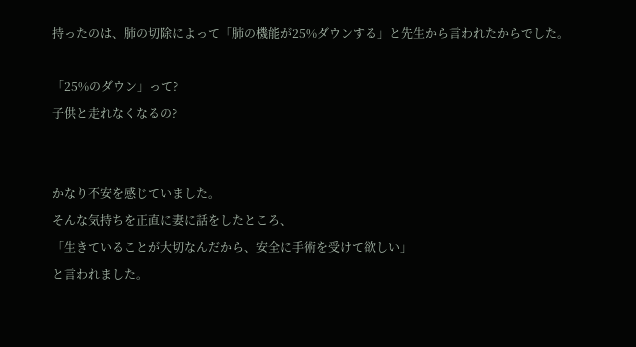持ったのは、肺の切除によって「肺の機能が25%ダウンする」と先生から言われたからでした。

「25%のダウン」って?
子供と走れなくなるの?


かなり不安を感じていました。
そんな気持ちを正直に妻に話をしたところ、
「生きていることが大切なんだから、安全に手術を受けて欲しい」
と言われました。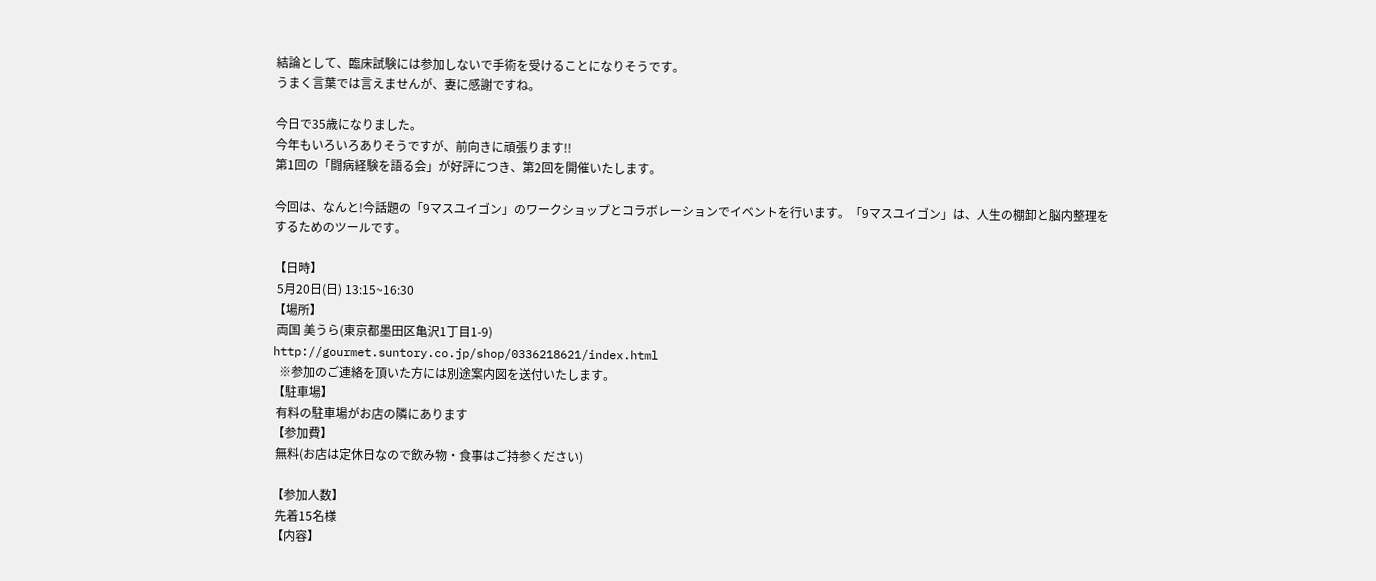結論として、臨床試験には参加しないで手術を受けることになりそうです。
うまく言葉では言えませんが、妻に感謝ですね。

今日で35歳になりました。
今年もいろいろありそうですが、前向きに頑張ります!!
第1回の「闘病経験を語る会」が好評につき、第2回を開催いたします。

今回は、なんと!今話題の「9マスユイゴン」のワークショップとコラボレーションでイベントを行います。「9マスユイゴン」は、人生の棚卸と脳内整理をするためのツールです。

【日時】
 5月20日(日) 13:15~16:30
【場所】
 両国 美うら(東京都墨田区亀沢1丁目1-9)
http://gourmet.suntory.co.jp/shop/0336218621/index.html
  ※参加のご連絡を頂いた方には別途案内図を送付いたします。
【駐車場】
 有料の駐車場がお店の隣にあります
【参加費】
 無料(お店は定休日なので飲み物・食事はご持参ください)

【参加人数】
 先着15名様
【内容】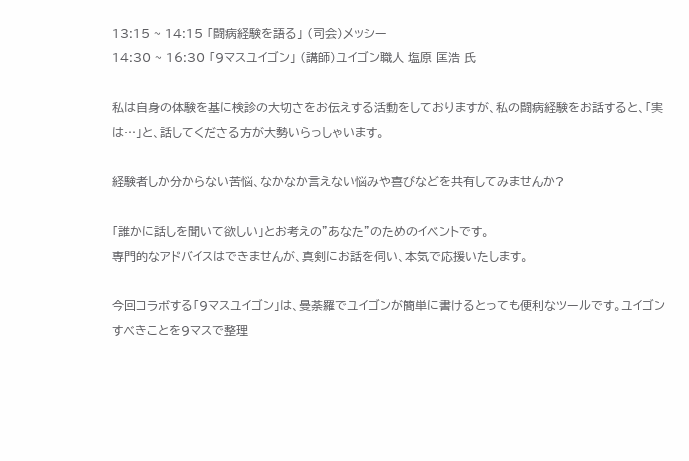13:15 ~ 14:15 「闘病経験を語る」 (司会)メッシー
14:30 ~ 16:30 「9マスユイゴン」 (講師)ユイゴン職人 塩原 匡浩 氏

私は自身の体験を基に検診の大切さをお伝えする活動をしておりますが、私の闘病経験をお話すると、「実は…」と、話してくださる方が大勢いらっしゃいます。

経験者しか分からない苦悩、なかなか言えない悩みや喜びなどを共有してみませんか?

「誰かに話しを聞いて欲しい」とお考えの”あなた”のためのイベントです。
専門的なアドバイスはできませんが、真剣にお話を伺い、本気で応援いたします。

今回コラボする「9マスユイゴン」は、曼荼羅でユイゴンが簡単に書けるとっても便利なツールです。ユイゴンすべきことを9マスで整理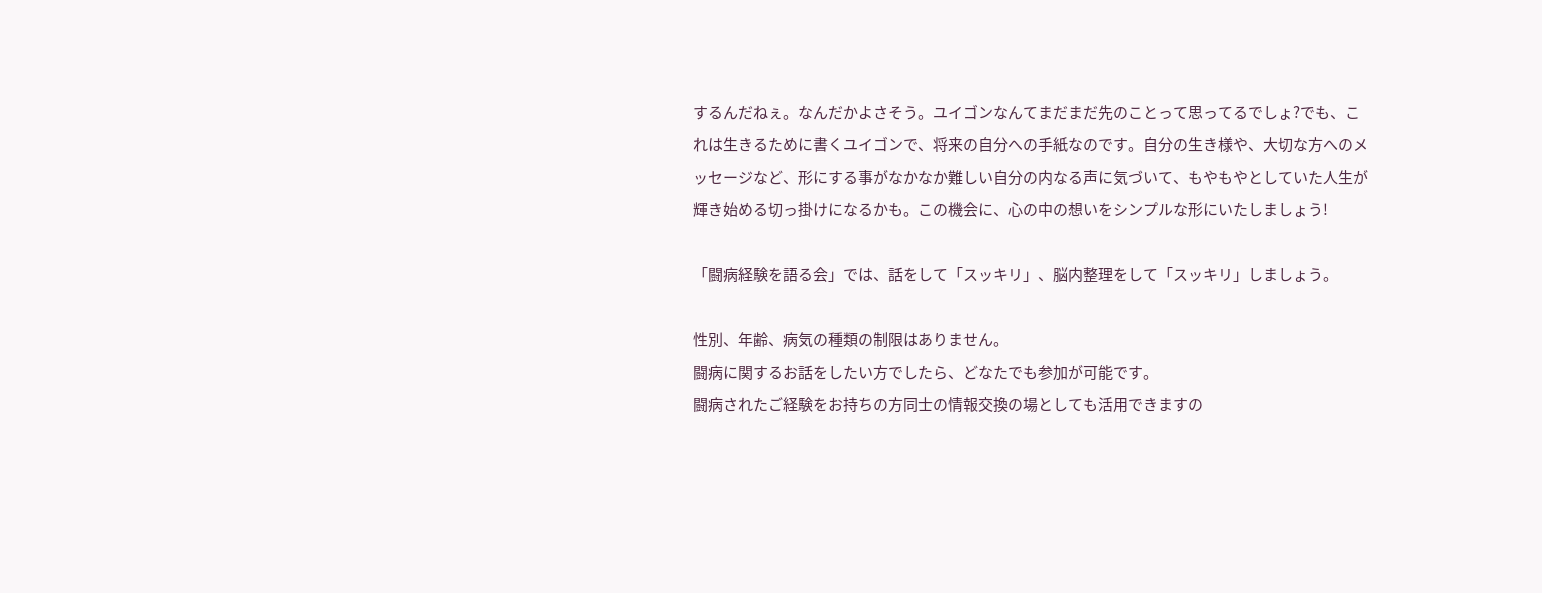するんだねぇ。なんだかよさそう。ユイゴンなんてまだまだ先のことって思ってるでしょ?でも、これは生きるために書くユイゴンで、将来の自分への手紙なのです。自分の生き様や、大切な方へのメッセージなど、形にする事がなかなか難しい自分の内なる声に気づいて、もやもやとしていた人生が輝き始める切っ掛けになるかも。この機会に、心の中の想いをシンプルな形にいたしましょう!

「闘病経験を語る会」では、話をして「スッキリ」、脳内整理をして「スッキリ」しましょう。

性別、年齢、病気の種類の制限はありません。
闘病に関するお話をしたい方でしたら、どなたでも参加が可能です。
闘病されたご経験をお持ちの方同士の情報交換の場としても活用できますの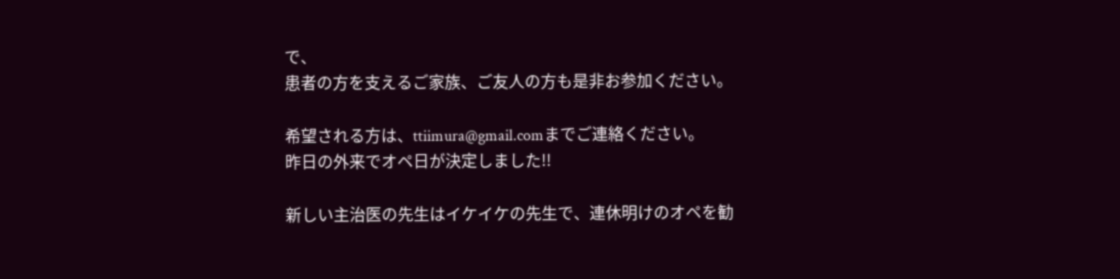で、
患者の方を支えるご家族、ご友人の方も是非お参加ください。

希望される方は、ttiimura@gmail.comまでご連絡ください。
昨日の外来でオペ日が決定しました!!

新しい主治医の先生はイケイケの先生で、連休明けのオペを勧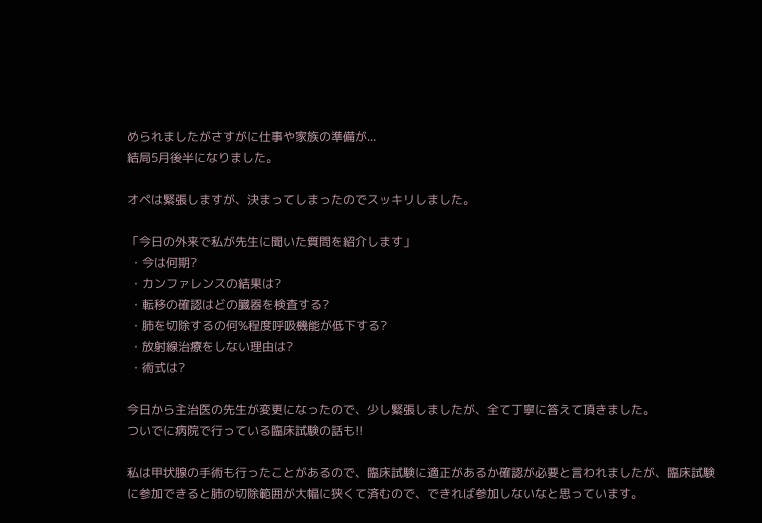められましたがさすがに仕事や家族の準備が...
結局5月後半になりました。

オペは緊張しますが、決まってしまったのでスッキリしました。

「今日の外来で私が先生に聞いた質問を紹介します」
 ・今は何期?
 ・カンファレンスの結果は?
 ・転移の確認はどの臓器を検査する?
 ・肺を切除するの何%程度呼吸機能が低下する?
 ・放射線治療をしない理由は?
 ・術式は?

今日から主治医の先生が変更になったので、少し緊張しましたが、全て丁寧に答えて頂きました。
ついでに病院で行っている臨床試験の話も!!

私は甲状腺の手術も行ったことがあるので、臨床試験に適正があるか確認が必要と言われましたが、臨床試験に参加できると肺の切除範囲が大幅に狭くて済むので、できれば参加しないなと思っています。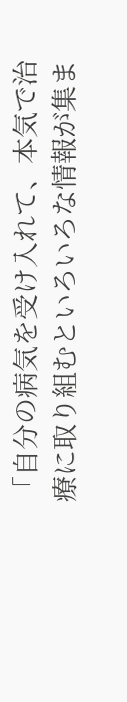「自分の病気を受け入れて、本気で治療に取り組むといろいろな情報が集ま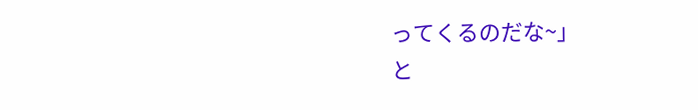ってくるのだな~」
と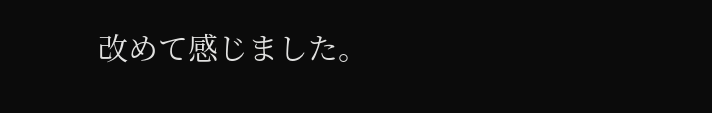改めて感じました。